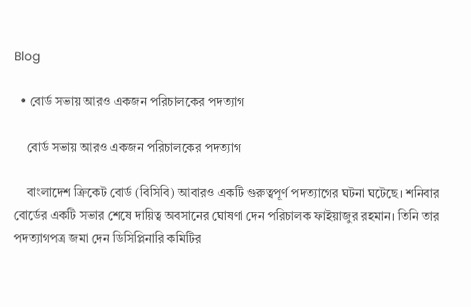Blog

  • বোর্ড সভায় আরও একজন পরিচালকের পদত্যাগ

    বোর্ড সভায় আরও একজন পরিচালকের পদত্যাগ

    বাংলাদেশ ক্রিকেট বোর্ড (বিসিবি) আবারও একটি গুরুত্বপূর্ণ পদত্যাগের ঘটনা ঘটেছে। শনিবার বোর্ডের একটি সভার শেষে দায়িত্ব অবসানের ঘোষণা দেন পরিচালক ফাইয়াজুর রহমান। তিনি তার পদত্যাগপত্র জমা দেন ডিসিপ্লিনারি কমিটির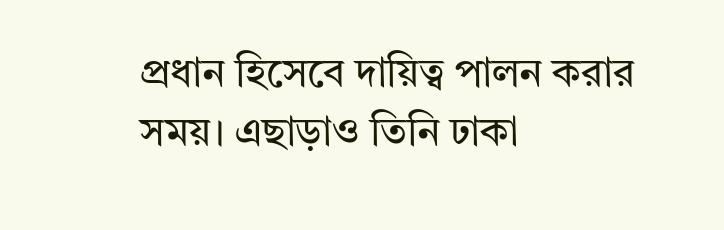প্রধান হিসেবে দায়িত্ব পালন করার সময়। এছাড়াও তিনি ঢাকা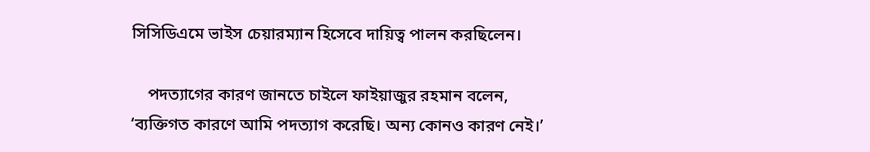সিসিডিএমে ভাইস চেয়ারম্যান হিসেবে দায়িত্ব পালন করছিলেন।

    পদত্যাগের কারণ জানতে চাইলে ফাইয়াজুর রহমান বলেন, ‘ব্যক্তিগত কারণে আমি পদত্যাগ করেছি। অন্য কোনও কারণ নেই।’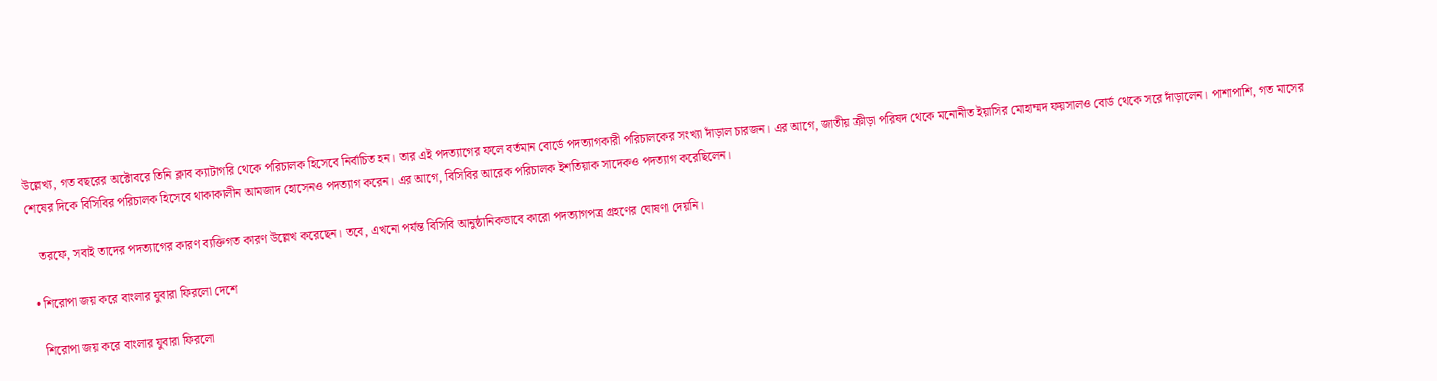উল্লেখ্য, গত বছরের অক্টোবরে তিনি ক্লাব ক্যাটাগরি থেকে পরিচালক হিসেবে নির্বাচিত হন। তার এই পদত্যাগের ফলে বর্তমান বোর্ডে পদত্যাগকারী পরিচালকের সংখ্যা দাঁড়াল চারজন। এর আগে, জাতীয় ক্রীড়া পরিষদ থেকে মনোনীত ইয়াসির মোহাম্মদ ফয়সালও বোর্ড থেকে সরে দাঁড়ালেন। পাশাপাশি, গত মাসের শেষের দিকে বিসিবির পরিচালক হিসেবে থাকাকালীন আমজাদ হোসেনও পদত্যাগ করেন। এর আগে, বিসিবির আরেক পরিচালক ইশতিয়াক সাদেকও পদত্যাগ করেছিলেন।

    তরফে, সবাই তাদের পদত্যাগের কারণ ব্যক্তিগত কারণ উল্লেখ করেছেন। তবে, এখনো পর্যন্ত বিসিবি আনুষ্ঠানিকভাবে কারো পদত্যাগপত্র গ্রহণের ঘোষণা দেয়নি।

  • শিরোপা জয় করে বাংলার যুবারা ফিরলো দেশে

    শিরোপা জয় করে বাংলার যুবারা ফিরলো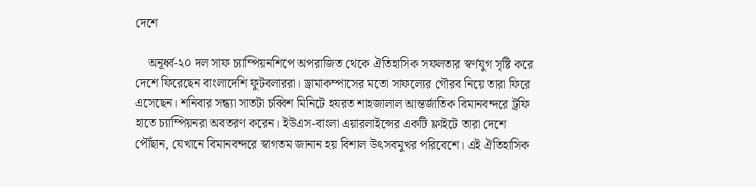দেশে

    অনূর্ধ্ব-২০ দল সাফ চ্যাম্পিয়নশিপে অপরাজিত থেকে ঐতিহাসিক সফলতার স্বর্ণযুগ সৃষ্টি করে দেশে ফিরেছেন বাংলাদেশি ফুটবলাররা। ড্রামাকম্পাসের মতো সাফল্যের গৌরব নিয়ে তারা ফিরে এসেছেন। শনিবার সন্ধ্যা সাতটা চব্বিশ মিনিটে হযরত শাহজালাল আন্তর্জাতিক বিমানবন্দরে ট্রফি হাতে চ্যাম্পিয়নরা অবতরণ করেন। ইউএস-বাংলা এয়ারলাইন্সের একটি ফ্লাইটে তারা দেশে পৌঁছান, যেখানে বিমানবন্দরে স্বাগতম জানান হয় বিশাল উৎসবমুখর পরিবেশে। এই ঐতিহাসিক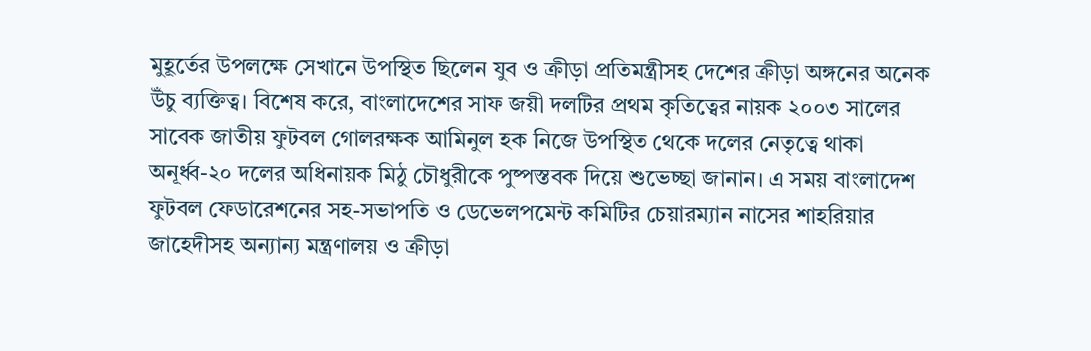মুহূর্তের উপলক্ষে সেখানে উপস্থিত ছিলেন যুব ও ক্রীড়া প্রতিমন্ত্রীসহ দেশের ক্রীড়া অঙ্গনের অনেক উঁচু ব্যক্তিত্ব। বিশেষ করে, বাংলাদেশের সাফ জয়ী দলটির প্রথম কৃতিত্বের নায়ক ২০০৩ সালের সাবেক জাতীয় ফুটবল গোলরক্ষক আমিনুল হক নিজে উপস্থিত থেকে দলের নেতৃত্বে থাকা অনূর্ধ্ব-২০ দলের অধিনায়ক মিঠু চৌধুরীকে পুষ্পস্তবক দিয়ে শুভেচ্ছা জানান। এ সময় বাংলাদেশ ফুটবল ফেডারেশনের সহ-সভাপতি ও ডেভেলপমেন্ট কমিটির চেয়ারম্যান নাসের শাহরিয়ার জাহেদীসহ অন্যান্য মন্ত্রণালয় ও ক্রীড়া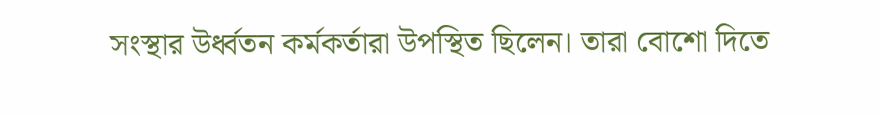সংস্থার উর্ধ্বতন কর্মকর্তারা উপস্থিত ছিলেন। তারা বোশো দিতে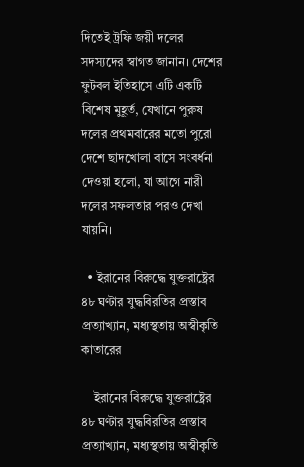দিতেই ট্রফি জয়ী দলের সদস্যদের স্বাগত জানান। দেশের ফুটবল ইতিহাসে এটি একটি বিশেষ মুহূর্ত, যেখানে পুরুষ দলের প্রথমবারের মতো পুরো দেশে ছাদখোলা বাসে সংবর্ধনা দেওয়া হলো, যা আগে নারী দলের সফলতার পরও দেখা যায়নি।

  • ইরানের বিরুদ্ধে যুক্তরাষ্ট্রের ৪৮ ঘণ্টার যুদ্ধবিরতির প্রস্তাব প্রত্যাখ্যান, মধ্যস্থতায় অস্বীকৃতি কাতারের

    ইরানের বিরুদ্ধে যুক্তরাষ্ট্রের ৪৮ ঘণ্টার যুদ্ধবিরতির প্রস্তাব প্রত্যাখ্যান, মধ্যস্থতায় অস্বীকৃতি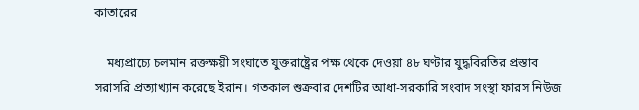কাতারের

    মধ্যপ্রাচ্যে চলমান রক্তক্ষয়ী সংঘাতে যুক্তরাষ্ট্রের পক্ষ থেকে দেওয়া ৪৮ ঘণ্টার যুদ্ধবিরতির প্রস্তাব সরাসরি প্রত্যাখ্যান করেছে ইরান। গতকাল শুক্রবার দেশটির আধা-সরকারি সংবাদ সংস্থা ফারস নিউজ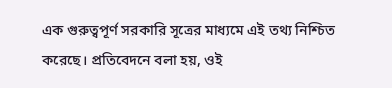এক গুরুত্বপূর্ণ সরকারি সূত্রের মাধ্যমে এই তথ্য নিশ্চিত করেছে। প্রতিবেদনে বলা হয়, ওই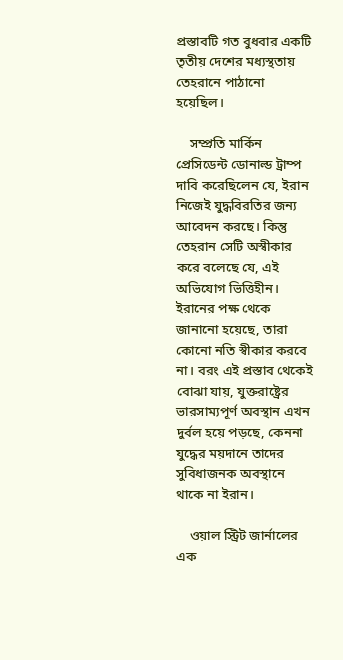প্রস্তাবটি গত বুধবার একটি তৃতীয় দেশের মধ্যস্থতায় তেহরানে পাঠানো হয়েছিল।

    সম্প্রতি মার্কিন প্রেসিডেন্ট ডোনাল্ড ট্রাম্প দাবি করেছিলেন যে, ইরান নিজেই যুদ্ধবিরতির জন্য আবেদন করছে। কিন্তু তেহরান সেটি অস্বীকার করে বলেছে যে, এই অভিযোগ ভিত্তিহীন। ইরানের পক্ষ থেকে জানানো হয়েছে, তারা কোনো নতি স্বীকার করবে না। বরং এই প্রস্তাব থেকেই বোঝা যায়, যুক্তরাষ্ট্রের ভারসাম্যপূর্ণ অবস্থান এখন দুর্বল হয়ে পড়ছে, কেননা যুদ্ধের ময়দানে তাদের সুবিধাজনক অবস্থানে থাকে না ইরান।

    ওয়াল স্ট্রিট জার্নালের এক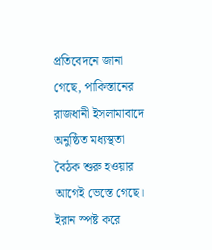প্রতিবেদনে জানা গেছে, পাকিস্তানের রাজধানী ইসলামাবাদে অনুষ্ঠিত মধ্যস্থতা বৈঠক শুরু হওয়ার আগেই ভেস্তে গেছে। ইরান স্পষ্ট করে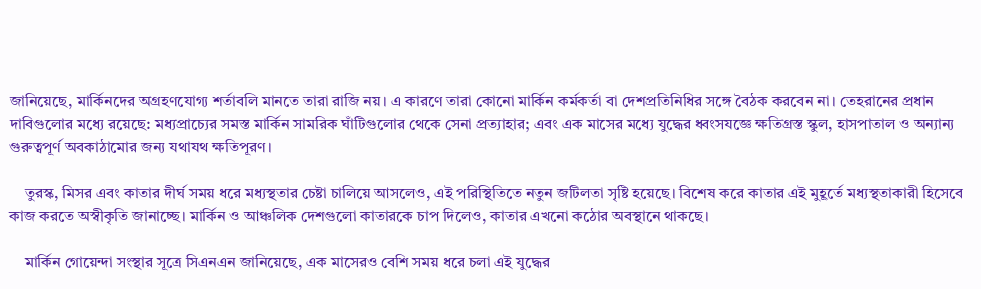জানিয়েছে, মার্কিনদের অগ্রহণযোগ্য শর্তাবলি মানতে তারা রাজি নয়। এ কারণে তারা কোনো মার্কিন কর্মকর্তা বা দেশপ্রতিনিধির সঙ্গে বৈঠক করবেন না। তেহরানের প্রধান দাবিগুলোর মধ্যে রয়েছে: মধ্যপ্রাচ্যের সমস্ত মার্কিন সামরিক ঘাঁটিগুলোর থেকে সেনা প্রত্যাহার; এবং এক মাসের মধ্যে যুদ্ধের ধ্বংসযজ্ঞে ক্ষতিগ্রস্ত স্কুল, হাসপাতাল ও অন্যান্য গুরুত্বপূর্ণ অবকাঠামোর জন্য যথাযথ ক্ষতিপূরণ।

    তুরস্ক, মিসর এবং কাতার দীর্ঘ সময় ধরে মধ্যস্থতার চেষ্টা চালিয়ে আসলেও, এই পরিস্থিতিতে নতুন জটিলতা সৃষ্টি হয়েছে। বিশেষ করে কাতার এই মুহূর্তে মধ্যস্থতাকারী হিসেবে কাজ করতে অস্বীকৃতি জানাচ্ছে। মার্কিন ও আঞ্চলিক দেশগুলো কাতারকে চাপ দিলেও, কাতার এখনো কঠোর অবস্থানে থাকছে।

    মার্কিন গোয়েন্দা সংস্থার সূত্রে সিএনএন জানিয়েছে, এক মাসেরও বেশি সময় ধরে চলা এই যুদ্ধের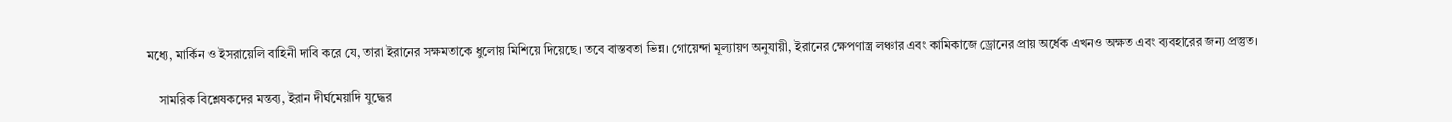মধ্যে, মার্কিন ও ইসরায়েলি বাহিনী দাবি করে যে, তারা ইরানের সক্ষমতাকে ধুলোয় মিশিয়ে দিয়েছে। তবে বাস্তবতা ভিন্ন। গোয়েন্দা মূল্যায়ণ অনুযায়ী, ইরানের ক্ষেপণাস্ত্র লঞ্চার এবং কামিকাজে ড্রোনের প্রায় অর্ধেক এখনও অক্ষত এবং ব্যবহারের জন্য প্রস্তুত।

    সামরিক বিশ্লেষকদের মন্তব্য, ইরান দীর্ঘমেয়াদি যুদ্ধের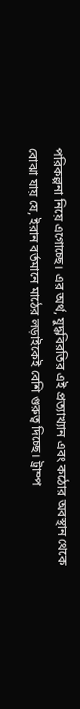পরিকল্পনা নিয়ে এগোচ্ছে। এর অর্থ, যুদ্ধবিরতির এই প্রত্যাখ্যান এবং কঠোর অবস্থান থেকে বোঝা যায় যে, ইরান বর্তমানে মাঠের লড়াইকেই বেশি গুরুত্ব দিচ্ছে। ট্রাম্প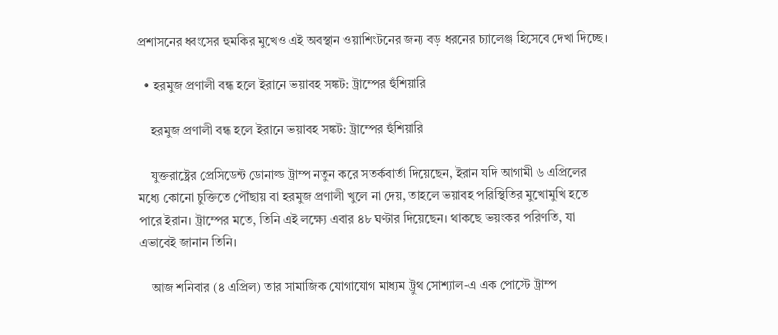প্রশাসনের ধ্বংসের হুমকির মুখেও এই অবস্থান ওয়াশিংটনের জন্য বড় ধরনের চ্যালেঞ্জ হিসেবে দেখা দিচ্ছে।

  • হরমুজ প্রণালী বন্ধ হলে ইরানে ভয়াবহ সঙ্কট: ট্রাম্পের হুঁশিয়ারি

    হরমুজ প্রণালী বন্ধ হলে ইরানে ভয়াবহ সঙ্কট: ট্রাম্পের হুঁশিয়ারি

    যুক্তরাষ্ট্রের প্রেসিডেন্ট ডোনাল্ড ট্রাম্প নতুন করে সতর্কবার্তা দিয়েছেন, ইরান যদি আগামী ৬ এপ্রিলের মধ্যে কোনো চুক্তিতে পৌঁছায় বা হরমুজ প্রণালী খুলে না দেয়, তাহলে ভয়াবহ পরিস্থিতির মুখোমুখি হতে পারে ইরান। ট্রাম্পের মতে, তিনি এই লক্ষ্যে এবার ৪৮ ঘণ্টার দিয়েছেন। থাকছে ভয়ংকর পরিণতি, যা এভাবেই জানান তিনি।

    আজ শনিবার (৪ এপ্রিল) তার সামাজিক যোগাযোগ মাধ্যম ট্রুথ সোশ্যাল-এ এক পোস্টে ট্রাম্প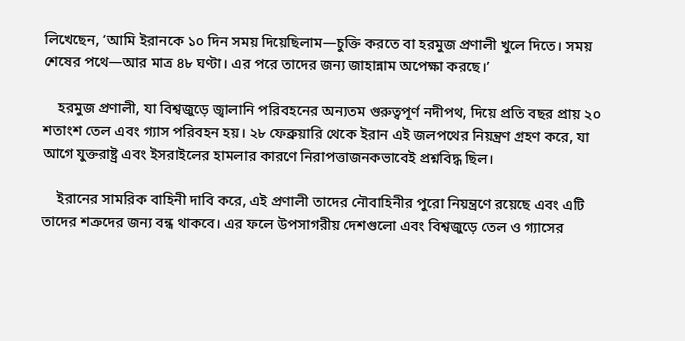লিখেছেন, ‘আমি ইরানকে ১০ দিন সময় দিয়েছিলাম—চুক্তি করতে বা হরমুজ প্রণালী খুলে দিতে। সময় শেষের পথে—আর মাত্র ৪৮ ঘণ্টা। এর পরে তাদের জন্য জাহান্নাম অপেক্ষা করছে।’

    হরমুজ প্রণালী, যা বিশ্বজুড়ে জ্বালানি পরিবহনের অন্যতম গুরুত্বপূর্ণ নদীপথ, দিয়ে প্রতি বছর প্রায় ২০ শতাংশ তেল এবং গ্যাস পরিবহন হয়। ২৮ ফেব্রুয়ারি থেকে ইরান এই জলপথের নিয়ন্ত্রণ গ্রহণ করে, যা আগে যুক্তরাষ্ট্র এবং ইসরাইলের হামলার কারণে নিরাপত্তাজনকভাবেই প্রশ্নবিদ্ধ ছিল।

    ইরানের সামরিক বাহিনী দাবি করে, এই প্রণালী তাদের নৌবাহিনীর পুরো নিয়ন্ত্রণে রয়েছে এবং এটি তাদের শত্রুদের জন্য বন্ধ থাকবে। এর ফলে উপসাগরীয় দেশগুলো এবং বিশ্বজুড়ে তেল ও গ্যাসের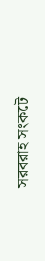সরবরাহ সংকটে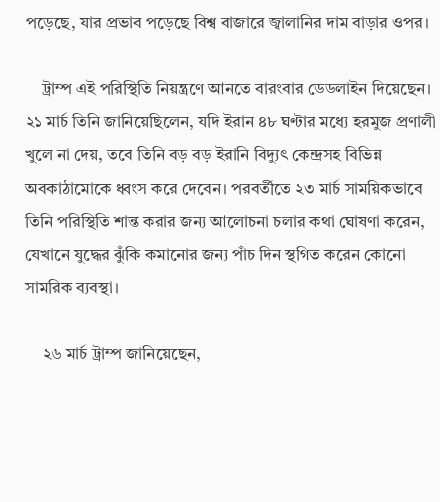পড়েছে, যার প্রভাব পড়েছে বিশ্ব বাজারে জ্বালানির দাম বাড়ার ওপর।

    ট্রাম্প এই পরিস্থিতি নিয়ন্ত্রণে আনতে বারংবার ডেডলাইন দিয়েছেন। ২১ মার্চ তিনি জানিয়েছিলেন, যদি ইরান ৪৮ ঘণ্টার মধ্যে হরমুজ প্রণালী খুলে না দেয়, তবে তিনি বড় বড় ইরানি বিদ্যুৎ কেন্দ্রসহ বিভিন্ন অবকাঠামোকে ধ্বংস করে দেবেন। পরবর্তীতে ২৩ মার্চ সাময়িকভাবে তিনি পরিস্থিতি শান্ত করার জন্য আলোচনা চলার কথা ঘোষণা করেন, যেখানে যুদ্ধের ঝুঁকি কমানোর জন্য পাঁচ দিন স্থগিত করেন কোনো সামরিক ব্যবস্থা।

    ২৬ মার্চ ট্রাম্প জানিয়েছেন,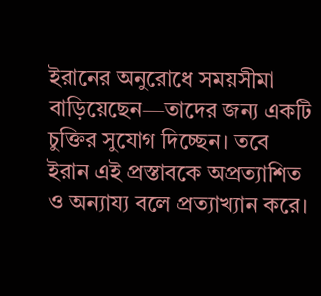ইরানের অনুরোধে সময়সীমা বাড়িয়েছেন—তাদের জন্য একটি চুক্তির সুযোগ দিচ্ছেন। তবে ইরান এই প্রস্তাবকে অপ্রত্যাশিত ও অন্যায্য বলে প্রত্যাখ্যান করে।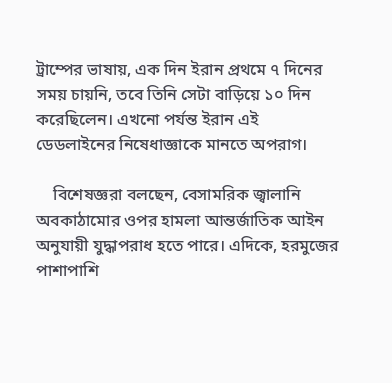ট্রাম্পের ভাষায়, এক দিন ইরান প্রথমে ৭ দিনের সময় চায়নি, তবে তিনি সেটা বাড়িয়ে ১০ দিন করেছিলেন। এখনো পর্যন্ত ইরান এই ডেডলাইনের নিষেধাজ্ঞাকে মানতে অপরাগ।

    বিশেষজ্ঞরা বলছেন, বেসামরিক জ্বালানি অবকাঠামোর ওপর হামলা আন্তর্জাতিক আইন অনুযায়ী যুদ্ধাপরাধ হতে পারে। এদিকে, হরমুজের পাশাপাশি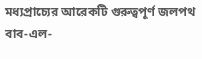মধ্যপ্রাচ্যের আরেকটি গুরুত্বপূর্ণ জলপথ বাব-এল-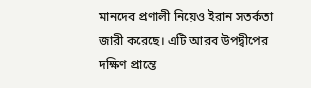মানদেব প্রণালী নিয়েও ইরান সতর্কতা জারী করেছে। এটি আরব উপদ্বীপের দক্ষিণ প্রান্তে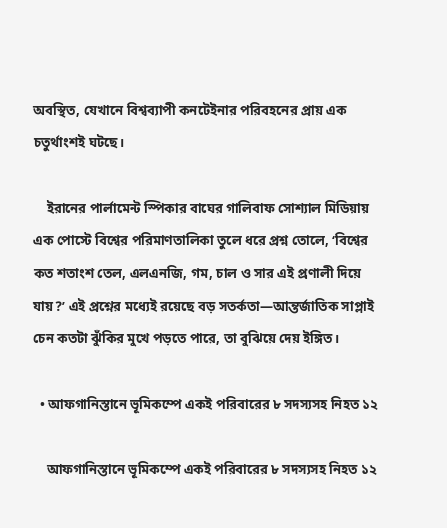অবস্থিত, যেখানে বিশ্বব্যাপী কনটেইনার পরিবহনের প্রায় এক চতুর্থাংশই ঘটছে।

    ইরানের পার্লামেন্ট স্পিকার বাঘের গালিবাফ সোশ্যাল মিডিয়ায় এক পোস্টে বিশ্বের পরিমাণতালিকা তুলে ধরে প্রশ্ন তোলে, ‘বিশ্বের কত শতাংশ তেল, এলএনজি, গম, চাল ও সার এই প্রণালী দিয়ে যায়?’ এই প্রশ্নের মধ্যেই রয়েছে বড় সতর্কতা—আন্তর্জাতিক সাপ্লাই চেন কতটা ঝুঁকির মুখে পড়তে পারে, তা বুঝিয়ে দেয় ইঙ্গিত।

  • আফগানিস্তানে ভূমিকম্পে একই পরিবারের ৮ সদস্যসহ নিহত ১২

    আফগানিস্তানে ভূমিকম্পে একই পরিবারের ৮ সদস্যসহ নিহত ১২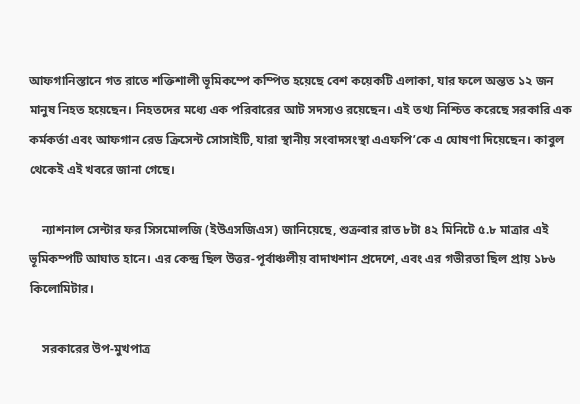আফগানিস্তানে গত রাতে শক্তিশালী ভূমিকম্পে কম্পিত হয়েছে বেশ কয়েকটি এলাকা, যার ফলে অন্তত ১২ জন মানুষ নিহত হয়েছেন। নিহতদের মধ্যে এক পরিবারের আট সদস্যও রয়েছেন। এই তথ্য নিশ্চিত করেছে সরকারি এক কর্মকর্তা এবং আফগান রেড ক্রিসেন্ট সোসাইটি, যারা স্থানীয় সংবাদসংস্থা এএফপি’কে এ ঘোষণা দিয়েছেন। কাবুল থেকেই এই খবরে জানা গেছে।

    ন্যাশনাল সেন্টার ফর সিসমোলজি (ইউএসজিএস) জানিয়েছে, শুক্রবার রাত ৮টা ৪২ মিনিটে ৫.৮ মাত্রার এই ভূমিকম্পটি আঘাত হানে। এর কেন্দ্র ছিল উত্তর-পূর্বাঞ্চলীয় বাদাখশান প্রদেশে, এবং এর গভীরতা ছিল প্রায় ১৮৬ কিলোমিটার।

    সরকারের উপ-মুখপাত্র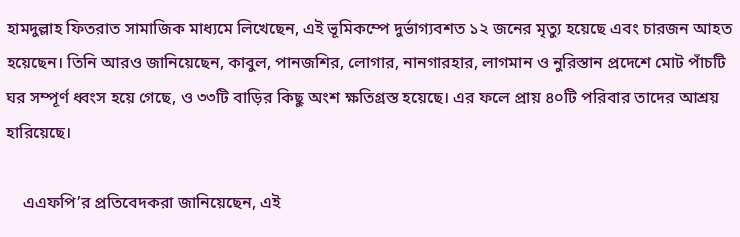হামদুল্লাহ ফিতরাত সামাজিক মাধ্যমে লিখেছেন, এই ভূমিকম্পে দুর্ভাগ্যবশত ১২ জনের মৃত্যু হয়েছে এবং চারজন আহত হয়েছেন। তিনি আরও জানিয়েছেন, কাবুল, পানজশির, লোগার, নানগারহার, লাগমান ও নুরিস্তান প্রদেশে মোট পাঁচটি ঘর সম্পূর্ণ ধ্বংস হয়ে গেছে, ও ৩৩টি বাড়ির কিছু অংশ ক্ষতিগ্রস্ত হয়েছে। এর ফলে প্রায় ৪০টি পরিবার তাদের আশ্রয় হারিয়েছে।

    এএফপি’র প্রতিবেদকরা জানিয়েছেন, এই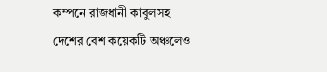কম্পনে রাজধানী কাবুলসহ দেশের বেশ কয়েকটি অঞ্চলেও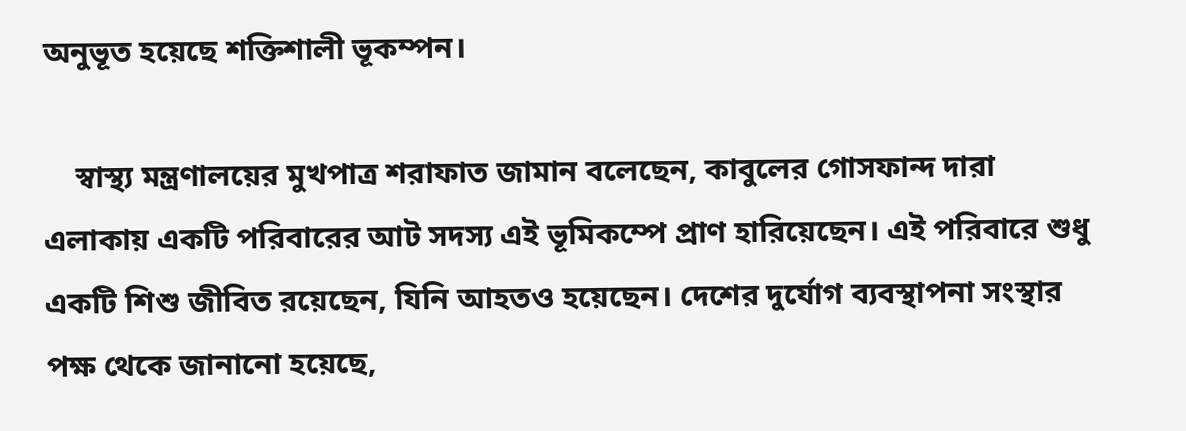অনুভূত হয়েছে শক্তিশালী ভূকম্পন।

    স্বাস্থ্য মন্ত্রণালয়ের মুখপাত্র শরাফাত জামান বলেছেন, কাবুলের গোসফান্দ দারা এলাকায় একটি পরিবারের আট সদস্য এই ভূমিকম্পে প্রাণ হারিয়েছেন। এই পরিবারে শুধু একটি শিশু জীবিত রয়েছেন, যিনি আহতও হয়েছেন। দেশের দুর্যোগ ব্যবস্থাপনা সংস্থার পক্ষ থেকে জানানো হয়েছে,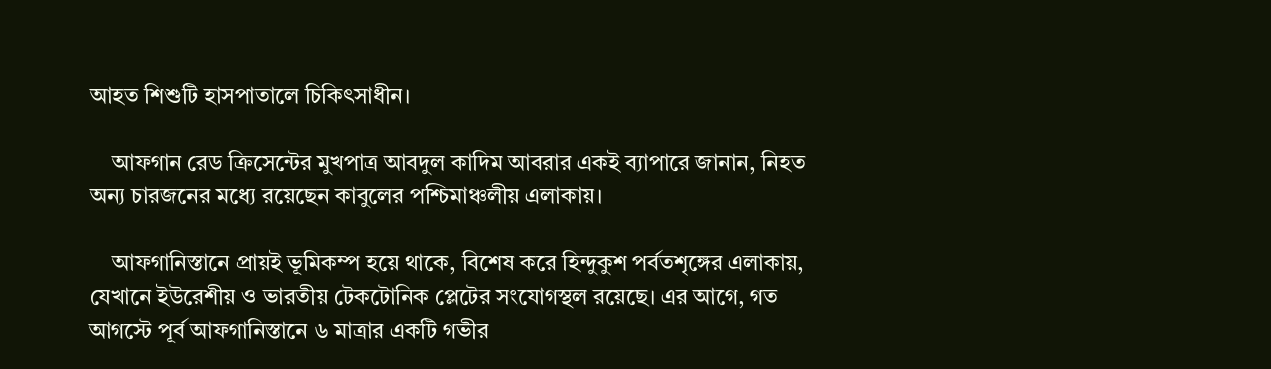আহত শিশুটি হাসপাতালে চিকিৎসাধীন।

    আফগান রেড ক্রিসেন্টের মুখপাত্র আবদুল কাদিম আবরার একই ব্যাপারে জানান, নিহত অন্য চারজনের মধ্যে রয়েছেন কাবুলের পশ্চিমাঞ্চলীয় এলাকায়।

    আফগানিস্তানে প্রায়ই ভূমিকম্প হয়ে থাকে, বিশেষ করে হিন্দুকুশ পর্বতশৃঙ্গের এলাকায়, যেখানে ইউরেশীয় ও ভারতীয় টেকটোনিক প্লেটের সংযোগস্থল রয়েছে। এর আগে, গত আগস্টে পূর্ব আফগানিস্তানে ৬ মাত্রার একটি গভীর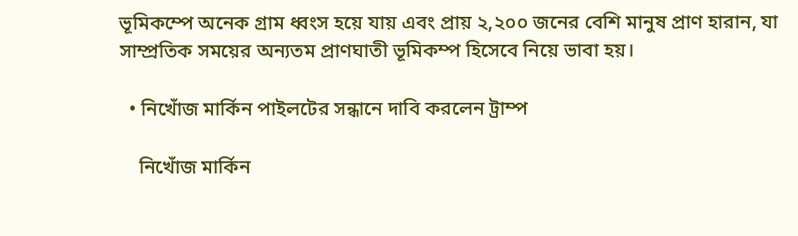ভূমিকম্পে অনেক গ্রাম ধ্বংস হয়ে যায় এবং প্রায় ২,২০০ জনের বেশি মানুষ প্রাণ হারান, যা সাম্প্রতিক সময়ের অন্যতম প্রাণঘাতী ভূমিকম্প হিসেবে নিয়ে ভাবা হয়।

  • নিখোঁজ মার্কিন পাইলটের সন্ধানে দাবি করলেন ট্রাম্প

    নিখোঁজ মার্কিন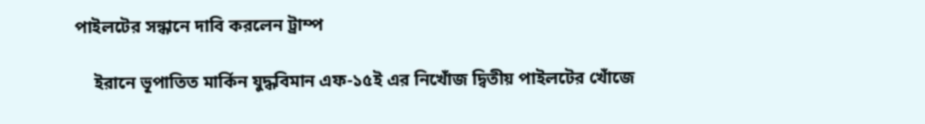পাইলটের সন্ধানে দাবি করলেন ট্রাম্প

    ইরানে ভূপাতিত মার্কিন যুদ্ধবিমান এফ-১৫ই এর নিখোঁজ দ্বিতীয় পাইলটের খোঁজে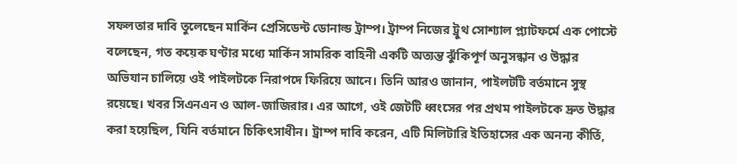সফলতার দাবি তুলেছেন মার্কিন প্রেসিডেন্ট ডোনাল্ড ট্রাম্প। ট্রাম্প নিজের ট্রুথ সোশ্যাল প্ল্যাটফর্মে এক পোস্টে বলেছেন, গত কয়েক ঘণ্টার মধ্যে মার্কিন সামরিক বাহিনী একটি অত্যন্ত ঝুঁকিপূর্ণ অনুসন্ধান ও উদ্ধার অভিযান চালিয়ে ওই পাইলটকে নিরাপদে ফিরিয়ে আনে। তিনি আরও জানান, পাইলটটি বর্তমানে সুস্থ রয়েছে। খবর সিএনএন ও আল-জাজিরার। এর আগে, ওই জেটটি ধ্বংসের পর প্রথম পাইলটকে দ্রুত উদ্ধার করা হয়েছিল, যিনি বর্তমানে চিকিৎসাধীন। ট্রাম্প দাবি করেন, এটি মিলিটারি ইতিহাসের এক অনন্য কীর্তি,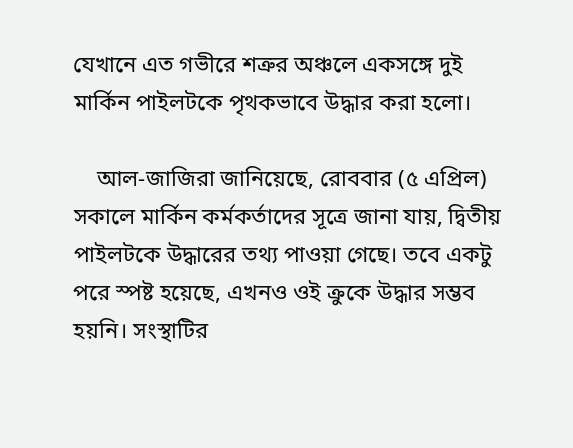যেখানে এত গভীরে শত্রুর অঞ্চলে একসঙ্গে দুই মার্কিন পাইলটকে পৃথকভাবে উদ্ধার করা হলো।

    আল-জাজিরা জানিয়েছে, রোববার (৫ এপ্রিল) সকালে মার্কিন কর্মকর্তাদের সূত্রে জানা যায়, দ্বিতীয় পাইলটকে উদ্ধারের তথ্য পাওয়া গেছে। তবে একটু পরে স্পষ্ট হয়েছে, এখনও ওই ক্রুকে উদ্ধার সম্ভব হয়নি। সংস্থাটির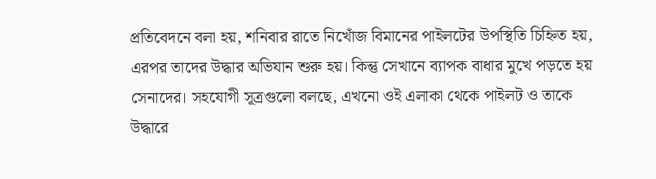প্রতিবেদনে বলা হয়, শনিবার রাতে নিখোঁজ বিমানের পাইলটের উপস্থিতি চিহ্নিত হয়, এরপর তাদের উদ্ধার অভিযান শুরু হয়। কিন্তু সেখানে ব্যাপক বাধার মুখে পড়তে হয় সেনাদের। সহযোগী সূত্রগুলো বলছে, এখনো ওই এলাকা থেকে পাইলট ও তাকে উদ্ধারে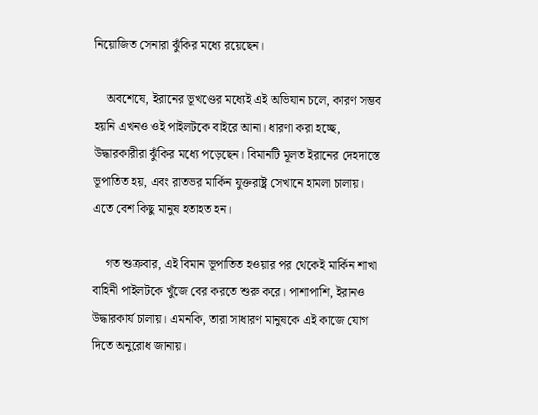নিয়োজিত সেনারা ঝুঁকির মধ্যে রয়েছেন।

    অবশেষে, ইরানের ভূখণ্ডের মধ্যেই এই অভিযান চলে, কারণ সম্ভব হয়নি এখনও ওই পাইলটকে বাইরে আনা। ধারণা করা হচ্ছে, উদ্ধারকারীরা ঝুঁকির মধ্যে পড়েছেন। বিমানটি মূলত ইরানের দেহদাস্তে ভূপাতিত হয়, এবং রাতভর মার্কিন যুক্তরাষ্ট্র সেখানে হামলা চালায়। এতে বেশ কিছু মানুষ হতাহত হন।

    গত শুক্রবার, এই বিমান ভূপাতিত হওয়ার পর থেকেই মার্কিন শাখা বাহিনী পাইলটকে খুঁজে বের করতে শুরু করে। পাশাপাশি, ইরানও উদ্ধারকার্য চালায়। এমনকি, তারা সাধারণ মানুষকে এই কাজে যোগ দিতে অনুরোধ জানায়।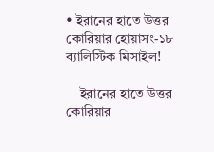• ইরানের হাতে উত্তর কোরিয়ার হোয়াসং-১৮ ব্যালিস্টিক মিসাইল!

    ইরানের হাতে উত্তর কোরিয়ার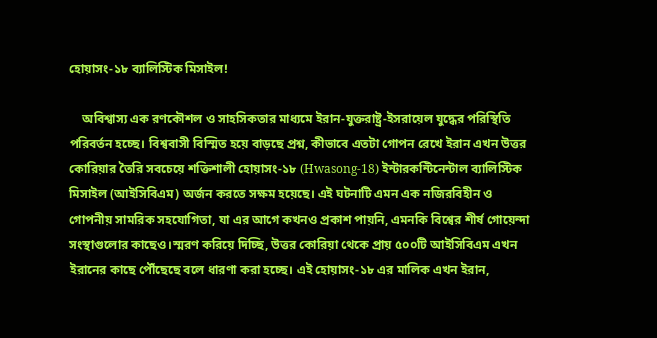হোয়াসং-১৮ ব্যালিস্টিক মিসাইল!

    অবিশ্বাস্য এক রণকৌশল ও সাহসিকতার মাধ্যমে ইরান-যুক্তরাষ্ট্র-ইসরায়েল যুদ্ধের পরিস্থিতি পরিবর্তন হচ্ছে। বিশ্ববাসী বিস্মিত হয়ে বাড়ছে প্রশ্ন, কীভাবে এতটা গোপন রেখে ইরান এখন উত্তর কোরিয়ার তৈরি সবচেয়ে শক্তিশালী হোয়াসং-১৮ (Hwasong-18) ইন্টারকন্টিনেন্টাল ব্যালিস্টিক মিসাইল (আইসিবিএম) অর্জন করতে সক্ষম হয়েছে। এই ঘটনাটি এমন এক নজিরবিহীন ও গোপনীয় সামরিক সহযোগিতা, যা এর আগে কখনও প্রকাশ পায়নি, এমনকি বিশ্বের শীর্ষ গোয়েন্দা সংস্থাগুলোর কাছেও।স্মরণ করিয়ে দিচ্ছি, উত্তর কোরিয়া থেকে প্রায় ৫০০টি আইসিবিএম এখন ইরানের কাছে পৌঁছেছে বলে ধারণা করা হচ্ছে। এই হোয়াসং-১৮ এর মালিক এখন ইরান,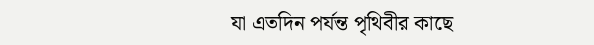যা এতদিন পর্যন্ত পৃথিবীর কাছে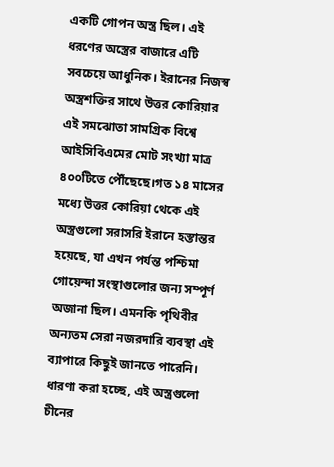একটি গোপন অস্ত্র ছিল। এই ধরণের অস্ত্রের বাজারে এটি সবচেয়ে আধুনিক। ইরানের নিজস্ব অস্ত্রশক্তির সাথে উত্তর কোরিয়ার এই সমঝোতা সামগ্রিক বিশ্বে আইসিবিএমের মোট সংখ্যা মাত্র ৪০০টিতে পৌঁছেছে।গত ১৪ মাসের মধ্যে উত্তর কোরিয়া থেকে এই অস্ত্রগুলো সরাসরি ইরানে হস্তান্তর হয়েছে, যা এখন পর্যন্ত পশ্চিমা গোয়েন্দা সংস্থাগুলোর জন্য সম্পূর্ণ অজানা ছিল। এমনকি পৃথিবীর অন্যতম সেরা নজরদারি ব্যবস্থা এই ব্যাপারে কিছুই জানতে পারেনি। ধারণা করা হচ্ছে, এই অস্ত্রগুলো চীনের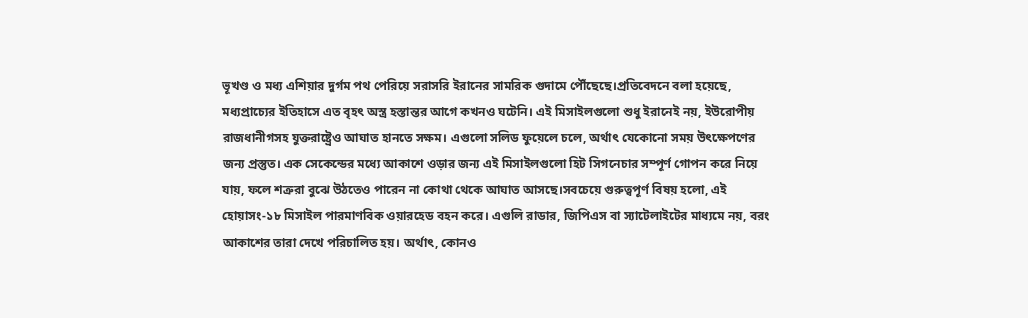ভূখণ্ড ও মধ্য এশিয়ার দুর্গম পথ পেরিয়ে সরাসরি ইরানের সামরিক গুদামে পৌঁছেছে।প্রতিবেদনে বলা হয়েছে, মধ্যপ্রাচ্যের ইতিহাসে এত বৃহৎ অস্ত্র হস্তান্তর আগে কখনও ঘটেনি। এই মিসাইলগুলো শুধু ইরানেই নয়, ইউরোপীয় রাজধানীগসহ যুক্তরাষ্ট্রেও আঘাত হানতে সক্ষম। এগুলো সলিড ফুয়েলে চলে, অর্থাৎ যেকোনো সময় উৎক্ষেপণের জন্য প্রস্তুত। এক সেকেন্ডের মধ্যে আকাশে ওড়ার জন্য এই মিসাইলগুলো হিট সিগনেচার সম্পূর্ণ গোপন করে নিয়ে যায়, ফলে শত্রুরা বুঝে উঠতেও পারেন না কোথা থেকে আঘাত আসছে।সবচেয়ে গুরুত্বপূর্ণ বিষয় হলো, এই হোয়াসং-১৮ মিসাইল পারমাণবিক ওয়ারহেড বহন করে। এগুলি রাডার, জিপিএস বা স্যাটেলাইটের মাধ্যমে নয়, বরং আকাশের তারা দেখে পরিচালিত হয়। অর্থাৎ, কোনও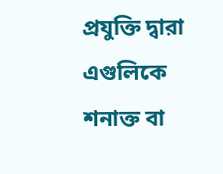প্রযুক্তি দ্বারা এগুলিকে শনাক্ত বা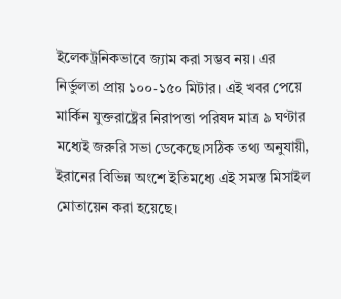ইলেকট্রনিকভাবে জ্যাম করা সম্ভব নয়। এর নির্ভুলতা প্রায় ১০০-১৫০ মিটার। এই খবর পেয়ে মার্কিন যুক্তরাষ্ট্রের নিরাপত্তা পরিষদ মাত্র ৯ ঘণ্টার মধ্যেই জরুরি সভা ডেকেছে।সঠিক তথ্য অনুযায়ী, ইরানের বিভিন্ন অংশে ইতিমধ্যে এই সমস্ত মিসাইল মোতায়েন করা হয়েছে।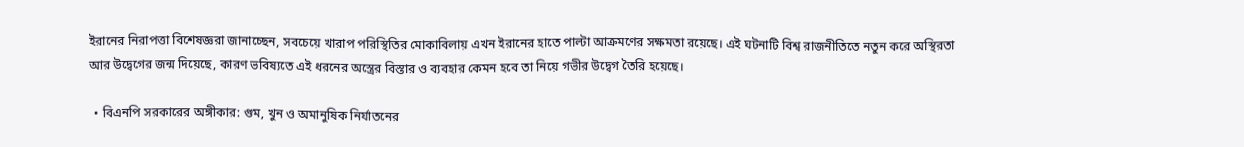ইরানের নিরাপত্তা বিশেষজ্ঞরা জানাচ্ছেন, সবচেয়ে খারাপ পরিস্থিতির মোকাবিলায় এখন ইরানের হাতে পাল্টা আক্রমণের সক্ষমতা রয়েছে। এই ঘটনাটি বিশ্ব রাজনীতিতে নতুন করে অস্থিরতা আর উদ্বেগের জন্ম দিয়েছে, কারণ ভবিষ্যতে এই ধরনের অস্ত্রের বিস্তার ও ব্যবহার কেমন হবে তা নিয়ে গভীর উদ্বেগ তৈরি হয়েছে।

  • বিএনপি সরকারের অঙ্গীকার: গুম, খুন ও অমানুষিক নির্যাতনের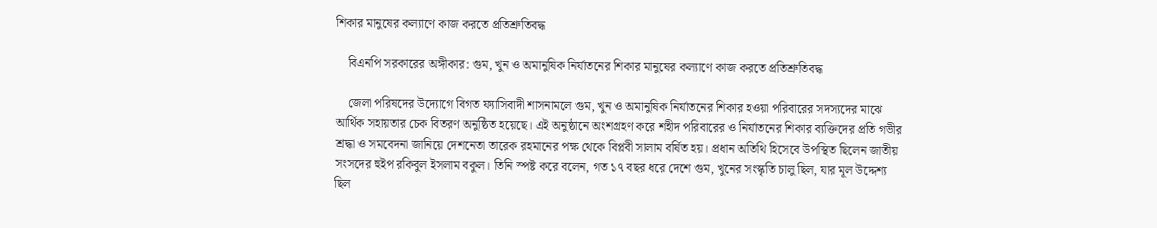শিকার মানুষের কল্যাণে কাজ করতে প্রতিশ্রুতিবদ্ধ

    বিএনপি সরকারের অঙ্গীকার: গুম, খুন ও অমানুষিক নির্যাতনের শিকার মানুষের কল্যাণে কাজ করতে প্রতিশ্রুতিবদ্ধ

    জেলা পরিষদের উদ্যোগে বিগত ফ্যাসিবাদী শাসনামলে গুম, খুন ও অমানুষিক নির্যাতনের শিকার হওয়া পরিবারের সদস্যদের মাঝে আর্থিক সহায়তার চেক বিতরণ অনুষ্ঠিত হয়েছে। এই অনুষ্ঠানে অংশগ্রহণ করে শহীদ পরিবারের ও নির্যাতনের শিকার ব্যক্তিদের প্রতি গভীর শ্রদ্ধা ও সমবেদনা জানিয়ে দেশনেতা তারেক রহমানের পক্ষ থেকে বিপ্লবী সালাম বর্ষিত হয়। প্রধান অতিথি হিসেবে উপস্থিত ছিলেন জাতীয় সংসদের হুইপ রকিবুল ইসলাম বকুল। তিনি স্পষ্ট করে বলেন, গত ১৭ বছর ধরে দেশে গুম, খুনের সংস্কৃতি চালু ছিল, যার মূল উদ্দেশ্য ছিল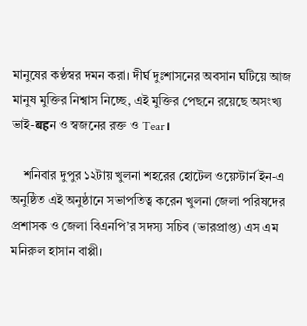মানুষের কণ্ঠস্বর দমন করা। দীর্ঘ দুঃশাসনের অবসান ঘটিয়ে আজ মানুষ মুক্তির নিশ্বাস নিচ্ছে, এই মুক্তির পেছনে রয়েছে অসংখ্য ভাই-बहন ও স্বজনের রক্ত ও Tear।

    শনিবার দুপুর ১২টায় খুলনা শহরের হোটেল ওয়েস্টার্ন ইন-এ অনুষ্ঠিত এই অনুষ্ঠানে সভাপতিত্ব করেন খুলনা জেলা পরিষদের প্রশাসক ও জেলা বিএনপি’র সদস্য সচিব (ভারপ্রাপ্ত) এস এম মনিরুল হাসান বাপ্পী।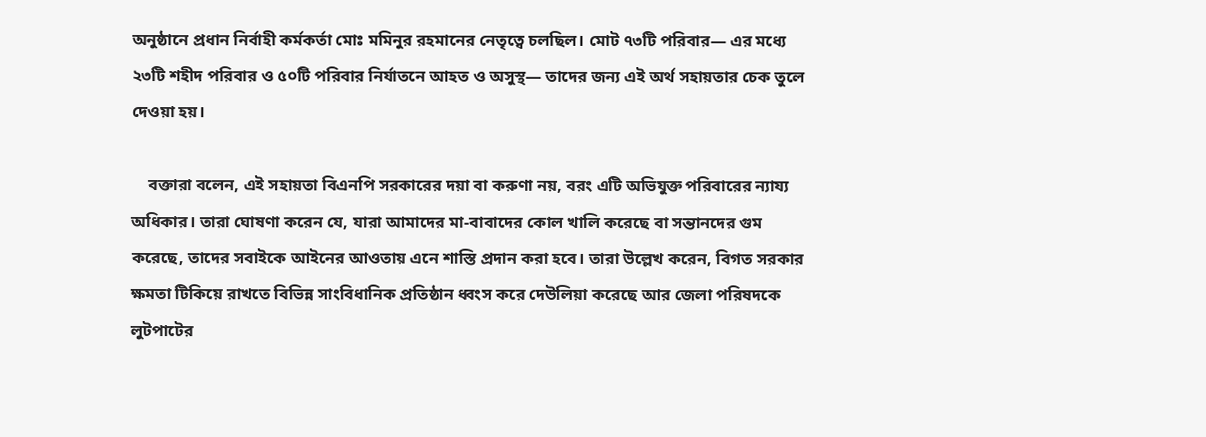অনুষ্ঠানে প্রধান নির্বাহী কর্মকর্তা মোঃ মমিনুর রহমানের নেতৃত্বে চলছিল। মোট ৭৩টি পরিবার— এর মধ্যে ২৩টি শহীদ পরিবার ও ৫০টি পরিবার নির্যাতনে আহত ও অসুস্থ— তাদের জন্য এই অর্থ সহায়তার চেক তুলে দেওয়া হয়।

    বক্তারা বলেন, এই সহায়তা বিএনপি সরকারের দয়া বা করুণা নয়, বরং এটি অভিযুক্ত পরিবারের ন্যায্য অধিকার। তারা ঘোষণা করেন যে, যারা আমাদের মা-বাবাদের কোল খালি করেছে বা সন্তানদের গুম করেছে, তাদের সবাইকে আইনের আওতায় এনে শাস্তি প্রদান করা হবে। তারা উল্লেখ করেন, বিগত সরকার ক্ষমতা টিকিয়ে রাখতে বিভিন্ন সাংবিধানিক প্রতিষ্ঠান ধ্বংস করে দেউলিয়া করেছে আর জেলা পরিষদকে লুটপাটের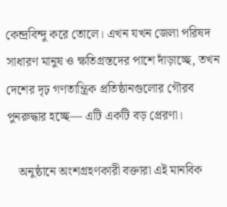কেন্দ্রবিন্দু করে তোলে। এখন যখন জেলা পরিষদ সাধারণ মানুষ ও ক্ষতিগ্রস্তদের পাশে দাঁড়াচ্ছে, তখন দেশের দৃঢ় গণতান্ত্রিক প্রতিষ্ঠানগুলোর গৌরব পুনরুদ্ধার হচ্ছে— এটি একটি বড় প্রেরণা।

    অনুষ্ঠানে অংশগ্রহণকারী বক্তারা এই মানবিক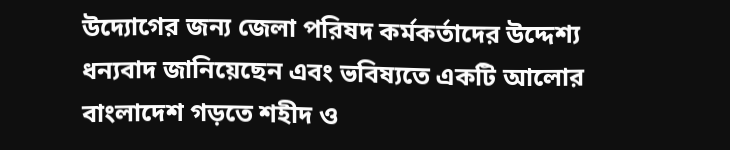উদ্যোগের জন্য জেলা পরিষদ কর্মকর্তাদের উদ্দেশ্য ধন্যবাদ জানিয়েছেন এবং ভবিষ্যতে একটি আলোর বাংলাদেশ গড়তে শহীদ ও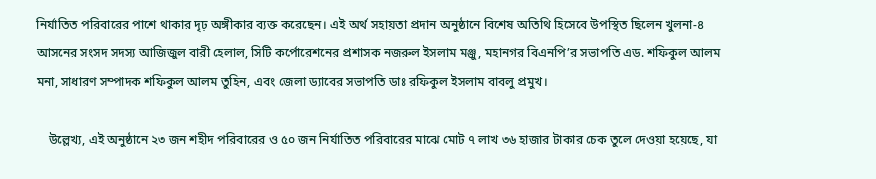নির্যাতিত পরিবারের পাশে থাকার দৃঢ় অঙ্গীকার ব্যক্ত করেছেন। এই অর্থ সহায়তা প্রদান অনুষ্ঠানে বিশেষ অতিথি হিসেবে উপস্থিত ছিলেন খুলনা-৪ আসনের সংসদ সদস্য আজিজুল বারী হেলাল, সিটি কর্পোরেশনের প্রশাসক নজরুল ইসলাম মঞ্জু, মহানগর বিএনপি’র সভাপতি এড. শফিকুল আলম মনা, সাধারণ সম্পাদক শফিকুল আলম তুহিন, এবং জেলা ড্যাবের সভাপতি ডাঃ রফিকুল ইসলাম বাবলু প্রমুখ।

    উল্লেখ্য, এই অনুষ্ঠানে ২৩ জন শহীদ পরিবারের ও ৫০ জন নির্যাতিত পরিবারের মাঝে মোট ৭ লাখ ৩৬ হাজার টাকার চেক তুলে দেওয়া হয়েছে, যা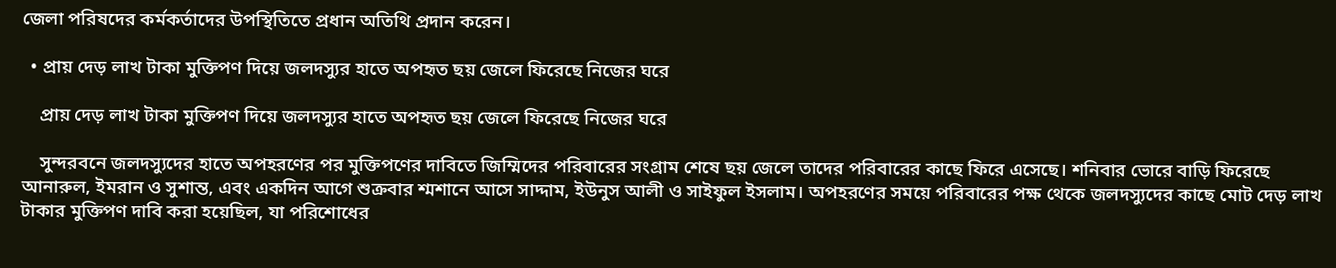জেলা পরিষদের কর্মকর্তাদের উপস্থিতিতে প্রধান অতিথি প্রদান করেন।

  • প্রায় দেড় লাখ টাকা মুক্তিপণ দিয়ে জলদস্যুর হাতে অপহৃত ছয় জেলে ফিরেছে নিজের ঘরে

    প্রায় দেড় লাখ টাকা মুক্তিপণ দিয়ে জলদস্যুর হাতে অপহৃত ছয় জেলে ফিরেছে নিজের ঘরে

    সুন্দরবনে জলদস্যুদের হাতে অপহরণের পর মুক্তিপণের দাবিতে জিম্মিদের পরিবারের সংগ্রাম শেষে ছয় জেলে তাদের পরিবারের কাছে ফিরে এসেছে। শনিবার ভোরে বাড়ি ফিরেছে আনারুল, ইমরান ও সুশান্ত, এবং একদিন আগে শুক্রবার শ্মশানে আসে সাদ্দাম, ইউনুস আলী ও সাইফুল ইসলাম। অপহরণের সময়ে পরিবারের পক্ষ থেকে জলদস্যুদের কাছে মোট দেড় লাখ টাকার মুক্তিপণ দাবি করা হয়েছিল, যা পরিশোধের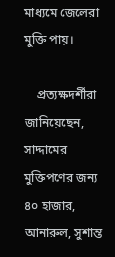মাধ্যমে জেলেরা মুক্তি পায়।

    প্রত্যক্ষদর্শীরা জানিয়েছেন, সাদ্দামের মুক্তিপণের জন্য ৪০ হাজার, আনারুল, সুশান্ত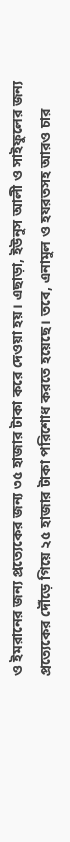ও ইমরানের জন্য প্রত্যেকের জন্য ৩৫ হাজার টাকা করে দেওয়া হয়। এছাড়া, ইউনুস আলী ও সাইফুলের জন্য প্রত্যেকের দৌঁড়ে গিয়ে ২৫ হাজার টাকা পরিশোধ করতে হয়েছে। তবে, এনামুল ও হযরতসহ আরও চার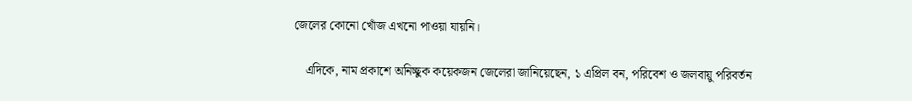জেলের কোনো খোঁজ এখনো পাওয়া যায়নি।

    এদিকে, নাম প্রকাশে অনিচ্ছুক কয়েকজন জেলেরা জানিয়েছেন, ১ এপ্রিল বন, পরিবেশ ও জলবায়ু পরিবর্তন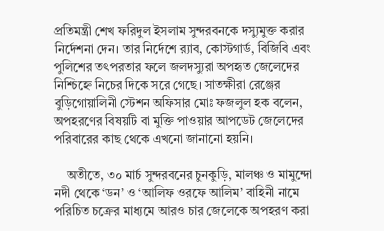প্রতিমন্ত্রী শেখ ফরিদুল ইসলাম সুন্দরবনকে দস্যুমুক্ত করার নির্দেশনা দেন। তার নির্দেশে র‌্যাব, কোস্টগার্ড, বিজিবি এবং পুলিশের তৎপরতার ফলে জলদস্যুরা অপহৃত জেলেদের নিশ্চিহ্নে নিচের দিকে সরে গেছে। সাতক্ষীরা রেঞ্জের বুড়িগোয়ালিনী স্টেশন অফিসার মোঃ ফজলুল হক বলেন, অপহরণের বিষয়টি বা মুক্তি পাওয়ার আপডেট জেলেদের পরিবারের কাছ থেকে এখনো জানানো হয়নি।

    অতীতে, ৩০ মার্চ সুন্দরবনের চুনকুড়ি, মালঞ্চ ও মামুন্দো নদী থেকে ‘ডন’ ও ‘আলিফ ওরফে আলিম’ বাহিনী নামে পরিচিত চক্রের মাধ্যমে আরও চার জেলেকে অপহরণ করা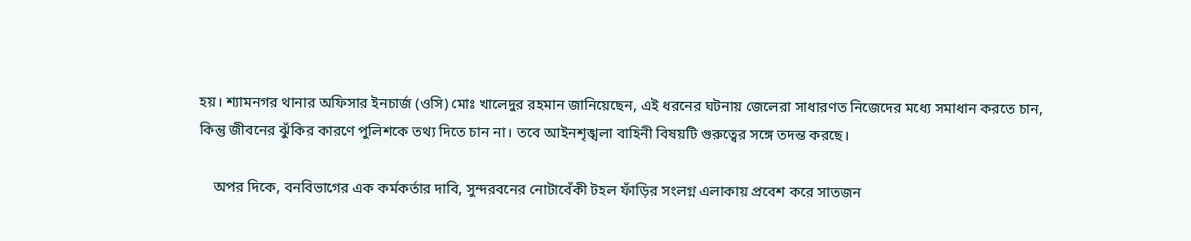হয়। শ্যামনগর থানার অফিসার ইনচার্জ (ওসি) মোঃ খালেদুর রহমান জানিয়েছেন, এই ধরনের ঘটনায় জেলেরা সাধারণত নিজেদের মধ্যে সমাধান করতে চান, কিন্তু জীবনের ঝুঁকির কারণে পুলিশকে তথ্য দিতে চান না। তবে আইনশৃঙ্খলা বাহিনী বিষয়টি গুরুত্বের সঙ্গে তদন্ত করছে।

    অপর দিকে, বনবিভাগের এক কর্মকর্তার দাবি, সুন্দরবনের নোটাবেঁকী টহল ফাঁড়ির সংলগ্ন এলাকায় প্রবেশ করে সাতজন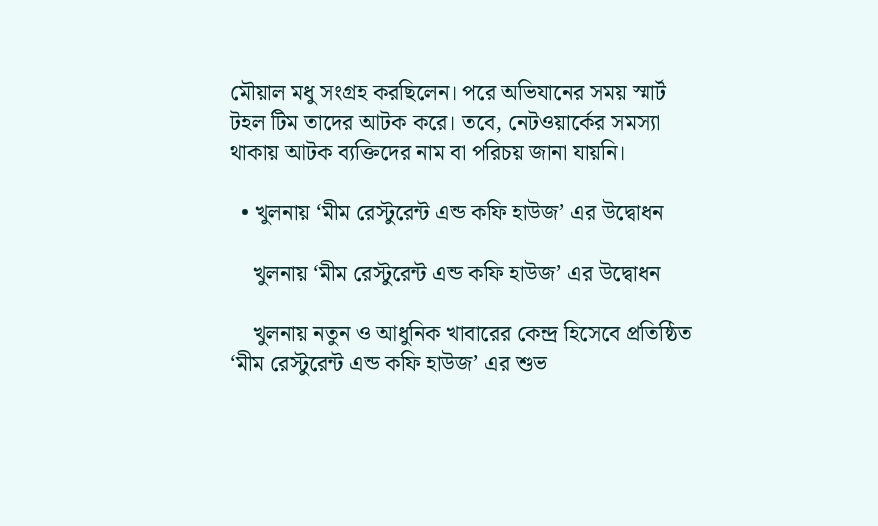মৌয়াল মধু সংগ্রহ করছিলেন। পরে অভিযানের সময় স্মার্ট টহল টিম তাদের আটক করে। তবে, নেটওয়ার্কের সমস্যা থাকায় আটক ব্যক্তিদের নাম বা পরিচয় জানা যায়নি।

  • খুলনায় ‘মীম রেস্টুরেন্ট এন্ড কফি হাউজ’ এর উদ্বোধন

    খুলনায় ‘মীম রেস্টুরেন্ট এন্ড কফি হাউজ’ এর উদ্বোধন

    খুলনায় নতুন ও আধুনিক খাবারের কেন্দ্র হিসেবে প্রতিষ্ঠিত ‘মীম রেস্টুরেন্ট এন্ড কফি হাউজ’ এর শুভ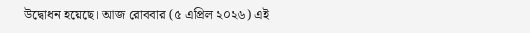উদ্বোধন হয়েছে। আজ রোববার (৫ এপ্রিল ২০২৬) এই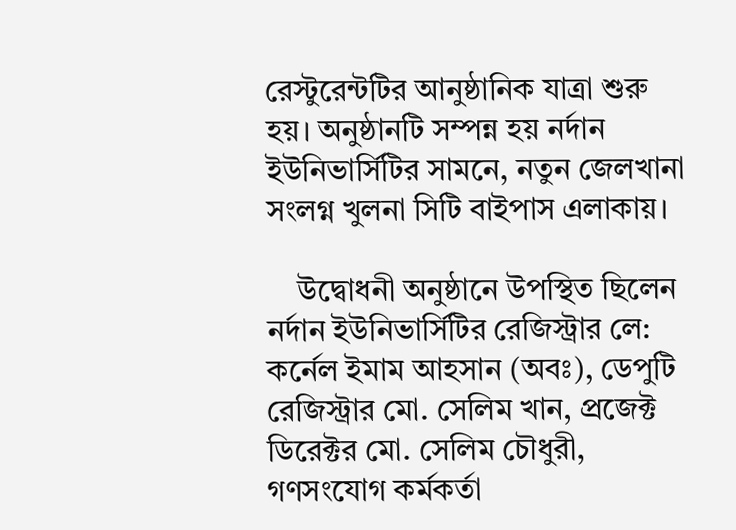রেস্টুরেন্টটির আনুষ্ঠানিক যাত্রা শুরু হয়। অনুষ্ঠানটি সম্পন্ন হয় নর্দান ইউনিভার্সিটির সামনে, নতুন জেলখানা সংলগ্ন খুলনা সিটি বাইপাস এলাকায়।

    উদ্বোধনী অনুষ্ঠানে উপস্থিত ছিলেন নর্দান ইউনিভার্সিটির রেজিস্ট্রার লে: কর্নেল ইমাম আহসান (অবঃ), ডেপুটি রেজিস্ট্রার মো. সেলিম খান, প্রজেক্ট ডিরেক্টর মো. সেলিম চৌধুরী, গণসংযোগ কর্মকর্তা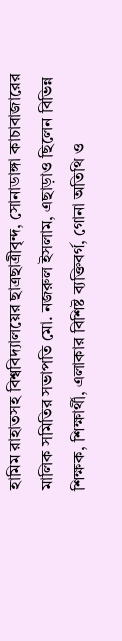হামিম রাহাতসহ বিশ্ববিদ্যালয়ের ছাত্রছাত্রীবৃন্দ, সোনাডাঙ্গা কাচাবাজারের মালিক সমিতির সভাপতি মো. নজরুল ইসলাম, এছাড়াও ছিলেন বিভিন্ন শিক্ষক, শিক্ষার্থী, এলাকার বিশিষ্ট ব্যক্তিবর্গ, গোনা অতিথি ও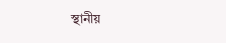স্থানীয়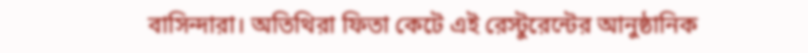বাসিন্দারা। অতিথিরা ফিতা কেটে এই রেস্টুরেন্টের আনুষ্ঠানিক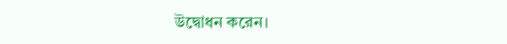উদ্বোধন করেন।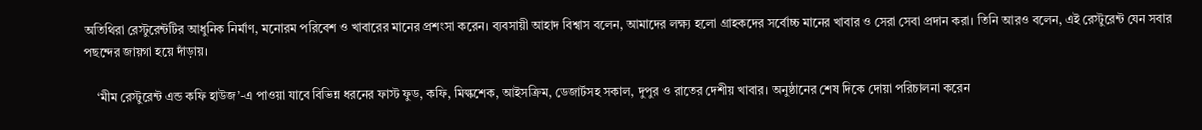অতিথিরা রেস্টুরেন্টটির আধুনিক নির্মাণ, মনোরম পরিবেশ ও খাবারের মানের প্রশংসা করেন। ব্যবসায়ী আহাদ বিশ্বাস বলেন, আমাদের লক্ষ্য হলো গ্রাহকদের সর্বোচ্চ মানের খাবার ও সেরা সেবা প্রদান করা। তিনি আরও বলেন, এই রেস্টুরেন্ট যেন সবার পছন্দের জায়গা হয়ে দাঁড়ায়।

    ‘মীম রেস্টুরেন্ট এন্ড কফি হাউজ’-এ পাওয়া যাবে বিভিন্ন ধরনের ফাস্ট ফুড, কফি, মিল্কশেক, আইসক্রিম, ডেজার্টসহ সকাল, দুপুর ও রাতের দেশীয় খাবার। অনুষ্ঠানের শেষ দিকে দোয়া পরিচালনা করেন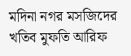মদিনা নগর মসজিদের খতিব মুফতি আরিফ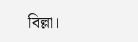বিল্লা।